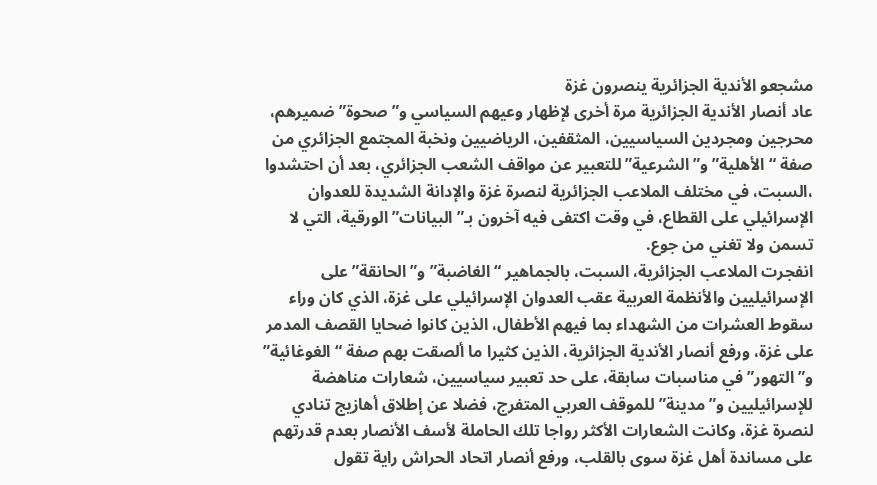مشجعو الأندية الجزائرية ينصرون غزة
عاد أنصار الأندية الجزائرية مرة أخرى لإظهار وعيهم السياسي و”صحوة” ضميرهم، محرجين ومجردين السياسيين، المثقفين، الرياضيين ونخبة المجتمع الجزائري من صفة “الأهلية” و”الشرعية” للتعبير عن مواقف الشعب الجزائري، بعد أن احتشدوا ،السبت، في مختلف الملاعب الجزائرية لنصرة غزة والإدانة الشديدة للعدوان الإسرائيلي على القطاع، في وقت اكتفى فيه آخرون بـ”البيانات” الورقية، التي لا تسمن ولا تغني من جوع.
انفجرت الملاعب الجزائرية، السبت، بالجماهير “الغاضبة” و”الحانقة” على الإسرائيليين والأنظمة العربية عقب العدوان الإسرائيلي على غزة، الذي كان وراء سقوط العشرات من الشهداء بما فيهم الأطفال، الذين كانوا ضحايا القصف المدمر على غزة، ورفع أنصار الأندية الجزائرية، الذين كثيرا ما ألصقت بهم صفة “الغوغائية” و”التهور” في مناسبات سابقة، على حد تعبير سياسيين، شعارات مناهضة للإسرائيليين و”مدينة” للموقف العربي المتفرج، فضلا عن إطلاق أهازيج تنادي لنصرة غزة، وكانت الشعارات الأكثر رواجا تلك الحاملة لأسف الأنصار بعدم قدرتهم على مساندة أهل غزة سوى بالقلب، ورفع أنصار اتحاد الحراش راية تقول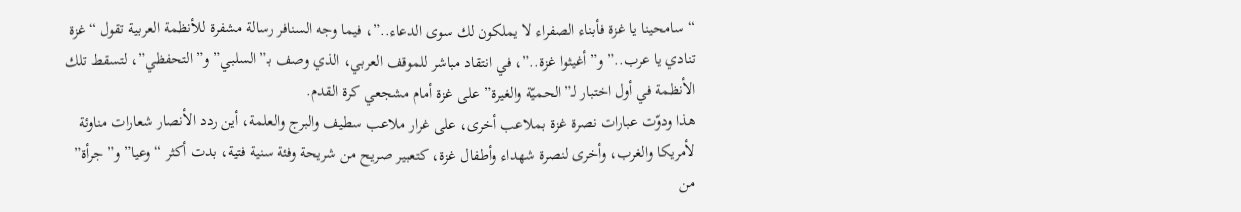“سامحينا يا غزة فأبناء الصفراء لا يملكون لك سوى الدعاء..”، فيما وجه السنافر رسالة مشفرة للأنظمة العربية تقول “غزة تنادي يا عرب..” و”أغيثوا غزة..”، في انتقاد مباشر للموقف العربي، الذي وصف بـ”السلبي” و”التحفظي”، لتسقط تلك الأنظمة في أول اختبار لـ”الحميّة والغيرة” على غزة أمام مشجعي كرة القدم.
هذا ودوّت عبارات نصرة غزة بملاعب أخرى، على غرار ملاعب سطيف والبرج والعلمة، أين ردد الأنصار شعارات مناوئة لأمريكا والغرب، وأخرى لنصرة شهداء وأطفال غزة، كتعبير صريح من شريحة وفئة سنية فتية، بدت أكثر “وعيا” و”جرأة” من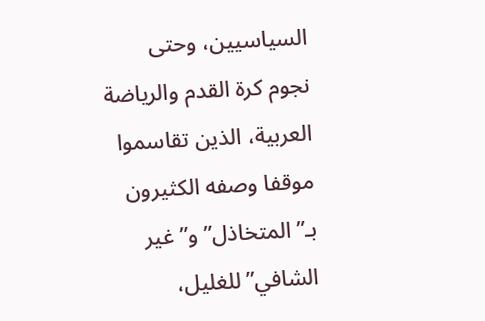السياسيين، وحتى نجوم كرة القدم والرياضة العربية، الذين تقاسموا موقفا وصفه الكثيرون بـ”المتخاذل” و”غير الشافي” للغليل،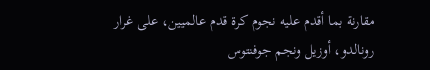مقارنة بما أقدم عليه نجوم كرة قدم عالميين، على غرار رونالدو، أوزيل ونجم جوفنتوس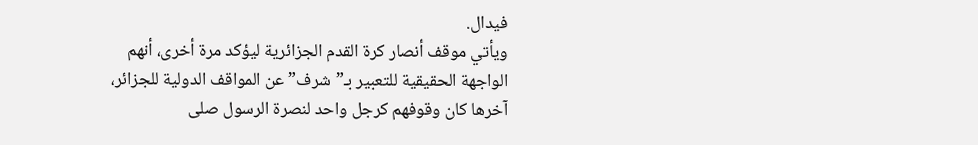فيدال.
ويأتي موقف أنصار كرة القدم الجزائرية ليؤكد مرة أخرى، أنهم الواجهة الحقيقية للتعبير بـ”شرف” عن المواقف الدولية للجزائر، آخرها كان وقوفهم كرجل واحد لنصرة الرسول صلى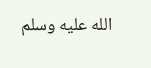الله عليه وسلم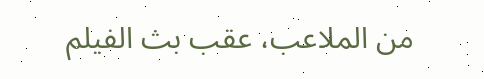من الملاعب، عقب بث الفيلم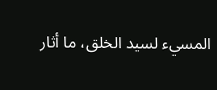المسيء لسيد الخلق، ما أثار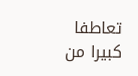تعاطفا كبيرا من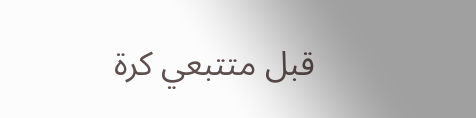قبل متتبعي كرة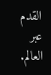القدم عبر العالم.